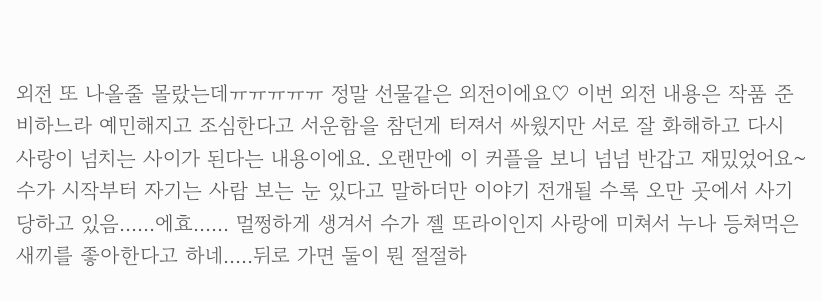외전 또 나올줄 몰랐는데ㅠㅠㅠㅠㅠ 정말 선물같은 외전이에요♡ 이번 외전 내용은 작품 준비하느라 예민해지고 조심한다고 서운함을 참던게 터져서 싸웠지만 서로 잘 화해하고 다시 사랑이 넘치는 사이가 된다는 내용이에요. 오랜만에 이 커플을 보니 넘넘 반갑고 재밌었어요~
수가 시작부터 자기는 사람 보는 눈 있다고 말하더만 이야기 전개될 수록 오만 곳에서 사기당하고 있음......에효...... 멀쩡하게 생겨서 수가 젤 또라이인지 사랑에 미쳐서 누나 등쳐먹은 새끼를 좋아한다고 하네.....뒤로 가면 둘이 뭔 절절하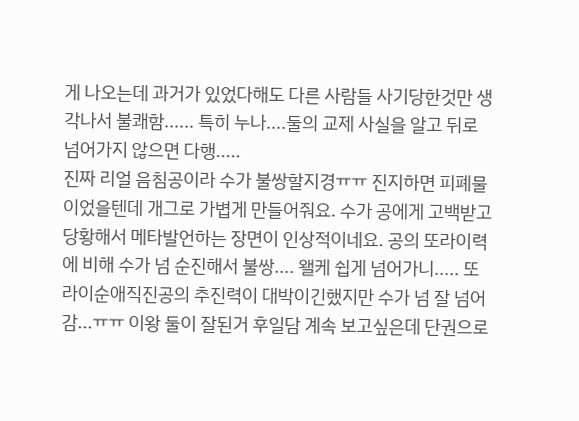게 나오는데 과거가 있었다해도 다른 사람들 사기당한것만 생각나서 불쾌함...... 특히 누나....둘의 교제 사실을 알고 뒤로 넘어가지 않으면 다행.....
진짜 리얼 음침공이라 수가 불쌍할지경ㅠㅠ 진지하면 피폐물이었을텐데 개그로 가볍게 만들어줘요. 수가 공에게 고백받고 당황해서 메타발언하는 장면이 인상적이네요. 공의 또라이력에 비해 수가 넘 순진해서 불쌍.... 왤케 쉽게 넘어가니..... 또라이순애직진공의 추진력이 대박이긴했지만 수가 넘 잘 넘어감...ㅠㅠ 이왕 둘이 잘된거 후일담 계속 보고싶은데 단권으로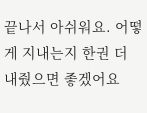끝나서 아쉬워요. 어떻게 지내는지 한권 더 내줬으면 좋겠어요